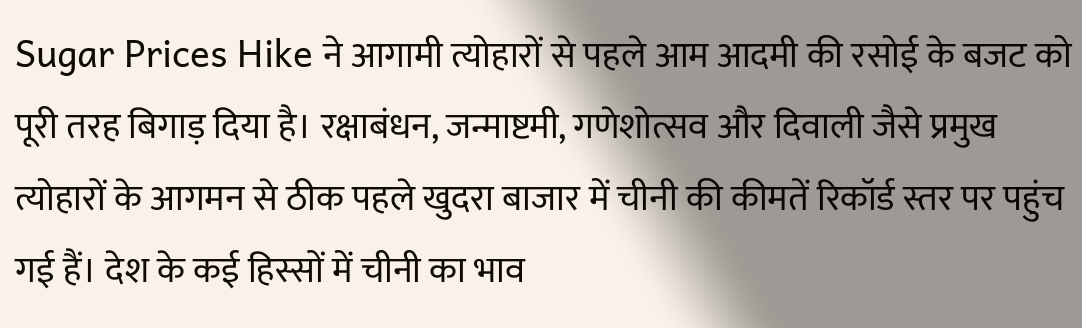Sugar Prices Hike ने आगामी त्योहारों से पहले आम आदमी की रसोई के बजट को पूरी तरह बिगाड़ दिया है। रक्षाबंधन, जन्माष्टमी, गणेशोत्सव और दिवाली जैसे प्रमुख त्योहारों के आगमन से ठीक पहले खुदरा बाजार में चीनी की कीमतें रिकॉर्ड स्तर पर पहुंच गई हैं। देश के कई हिस्सों में चीनी का भाव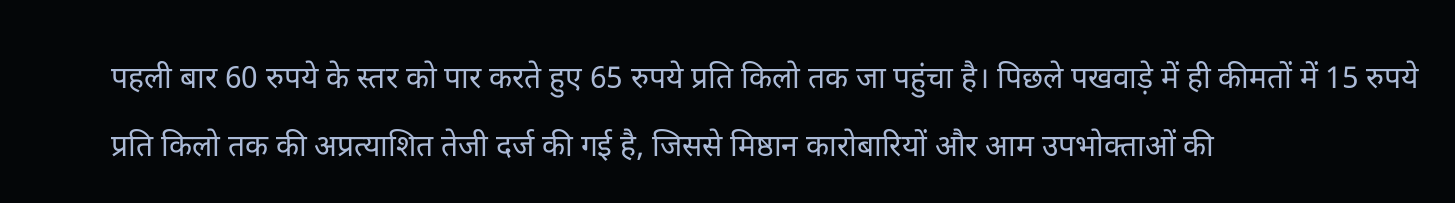पहली बार 60 रुपये के स्तर को पार करते हुए 65 रुपये प्रति किलो तक जा पहुंचा है। पिछले पखवाड़े में ही कीमतों में 15 रुपये प्रति किलो तक की अप्रत्याशित तेजी दर्ज की गई है, जिससे मिष्ठान कारोबारियों और आम उपभोक्ताओं की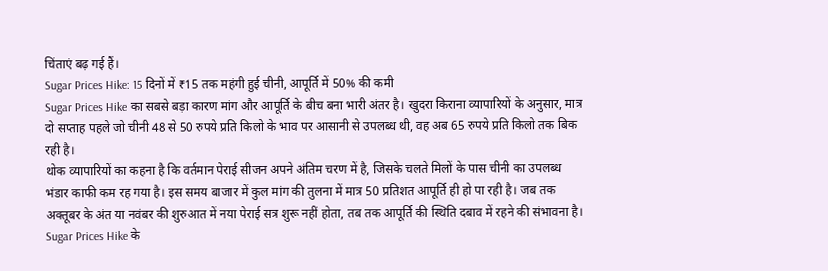चिंताएं बढ़ गई हैं।
Sugar Prices Hike: 15 दिनों में ₹15 तक महंगी हुई चीनी, आपूर्ति में 50% की कमी
Sugar Prices Hike का सबसे बड़ा कारण मांग और आपूर्ति के बीच बना भारी अंतर है। खुदरा किराना व्यापारियों के अनुसार, मात्र दो सप्ताह पहले जो चीनी 48 से 50 रुपये प्रति किलो के भाव पर आसानी से उपलब्ध थी, वह अब 65 रुपये प्रति किलो तक बिक रही है।
थोक व्यापारियों का कहना है कि वर्तमान पेराई सीजन अपने अंतिम चरण में है, जिसके चलते मिलों के पास चीनी का उपलब्ध भंडार काफी कम रह गया है। इस समय बाजार में कुल मांग की तुलना में मात्र 50 प्रतिशत आपूर्ति ही हो पा रही है। जब तक अक्तूबर के अंत या नवंबर की शुरुआत में नया पेराई सत्र शुरू नहीं होता, तब तक आपूर्ति की स्थिति दबाव में रहने की संभावना है।
Sugar Prices Hike के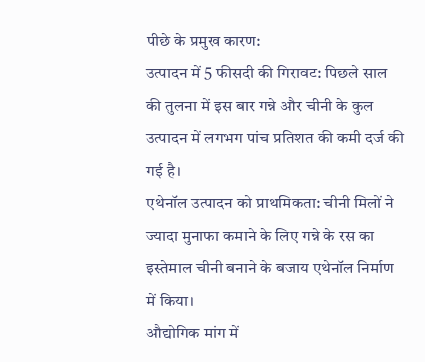पीछे के प्रमुख कारण:
उत्पादन में 5 फीसदी की गिरावट: पिछले साल की तुलना में इस बार गन्ने और चीनी के कुल उत्पादन में लगभग पांच प्रतिशत की कमी दर्ज की गई है।
एथेनॉल उत्पादन को प्राथमिकता: चीनी मिलों ने ज्यादा मुनाफा कमाने के लिए गन्ने के रस का इस्तेमाल चीनी बनाने के बजाय एथेनॉल निर्माण में किया।
औद्योगिक मांग में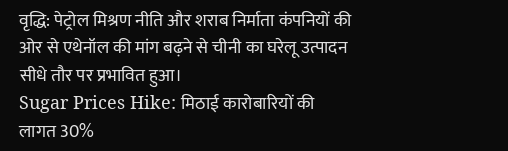वृद्धि: पेट्रोल मिश्रण नीति और शराब निर्माता कंपनियों की ओर से एथेनॉल की मांग बढ़ने से चीनी का घरेलू उत्पादन सीधे तौर पर प्रभावित हुआ।
Sugar Prices Hike: मिठाई कारोबारियों की लागत 30%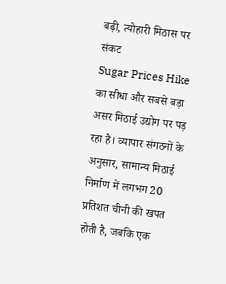बढ़ी, त्योहारी मिठास पर संकट
Sugar Prices Hike का सीधा और सबसे बड़ा असर मिठाई उद्योग पर पड़ रहा है। व्यापार संगठनों के अनुसार, सामान्य मिठाई निर्माण में लगभग 20 प्रतिशत चीनी की खपत होती है, जबकि एक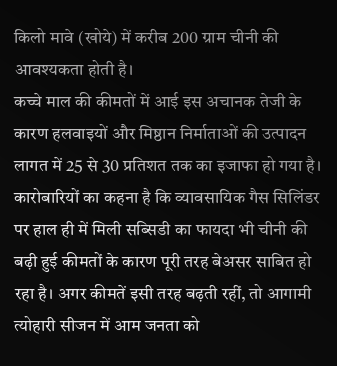किलो मावे (खोये) में करीब 200 ग्राम चीनी की आवश्यकता होती है।
कच्चे माल की कीमतों में आई इस अचानक तेजी के कारण हलवाइयों और मिष्ठान निर्माताओं की उत्पादन लागत में 25 से 30 प्रतिशत तक का इजाफा हो गया है। कारोबारियों का कहना है कि व्यावसायिक गैस सिलिंडर पर हाल ही में मिली सब्सिडी का फायदा भी चीनी की बढ़ी हुई कीमतों के कारण पूरी तरह बेअसर साबित हो रहा है। अगर कीमतें इसी तरह बढ़ती रहीं, तो आगामी त्योहारी सीजन में आम जनता को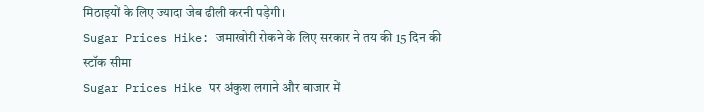मिठाइयों के लिए ज्यादा जेब ढीली करनी पड़ेगी।
Sugar Prices Hike: जमाखोरी रोकने के लिए सरकार ने तय की 15 दिन की स्टॉक सीमा
Sugar Prices Hike पर अंकुश लगाने और बाजार में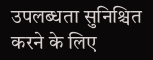उपलब्धता सुनिश्चित करने के लिए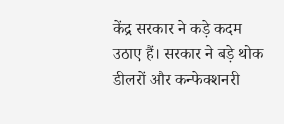केंद्र सरकार ने कड़े कदम उठाए हैं। सरकार ने बड़े थोक डीलरों और कन्फेक्शनरी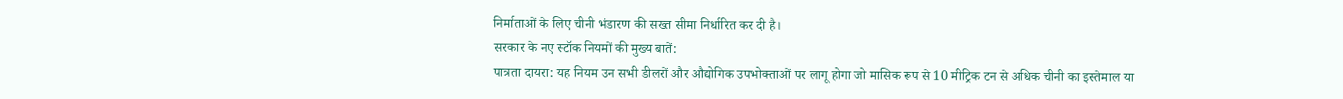निर्माताओं के लिए चीनी भंडारण की सख्त सीमा निर्धारित कर दी है।
सरकार के नए स्टॉक नियमों की मुख्य बातें:
पात्रता दायरा: यह नियम उन सभी डीलरों और औद्योगिक उपभोक्ताओं पर लागू होगा जो मासिक रूप से 10 मीट्रिक टन से अधिक चीनी का इस्तेमाल या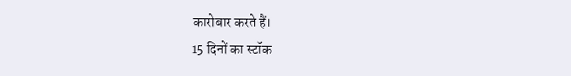कारोबार करते हैं।
15 दिनों का स्टॉक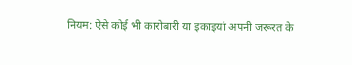नियम: ऐसे कोई भी कारोबारी या इकाइयां अपनी जरूरत के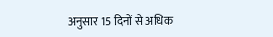अनुसार 15 दिनों से अधिक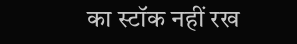का स्टॉक नहीं रख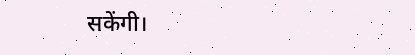सकेंगी।